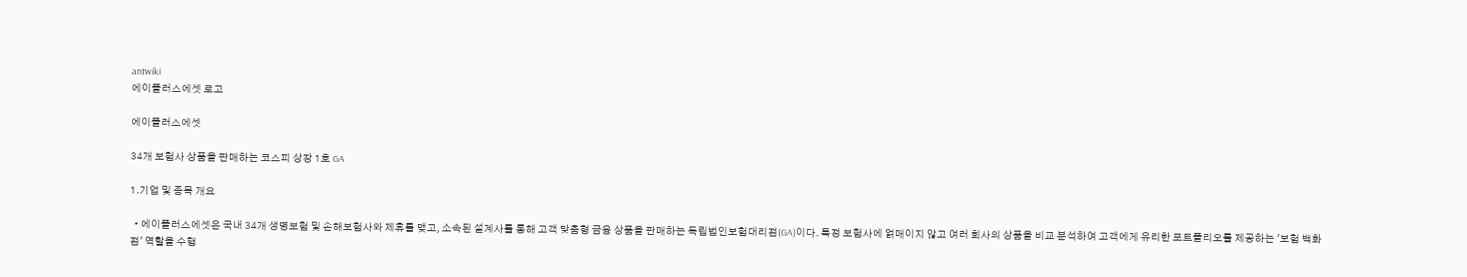antwiki
에이플러스에셋 로고

에이플러스에셋

34개 보험사 상품을 판매하는 코스피 상장 1호 GA

1.기업 및 종목 개요

  • 에이플러스에셋은 국내 34개 생명보험 및 손해보험사와 제휴를 맺고, 소속된 설계사를 통해 고객 맞춤형 금융 상품을 판매하는 독립법인보험대리점(GA)이다. 특정 보험사에 얽매이지 않고 여러 회사의 상품을 비교 분석하여 고객에게 유리한 포트폴리오를 제공하는 '보험 백화점' 역할을 수행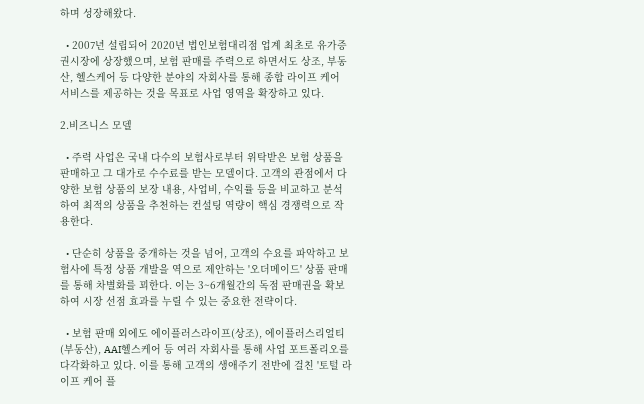하며 성장해왔다.

  • 2007년 설립되어 2020년 법인보험대리점 업계 최초로 유가증권시장에 상장했으며, 보험 판매를 주력으로 하면서도 상조, 부동산, 헬스케어 등 다양한 분야의 자회사를 통해 종합 라이프 케어 서비스를 제공하는 것을 목표로 사업 영역을 확장하고 있다.

2.비즈니스 모델

  • 주력 사업은 국내 다수의 보험사로부터 위탁받은 보험 상품을 판매하고 그 대가로 수수료를 받는 모델이다. 고객의 관점에서 다양한 보험 상품의 보장 내용, 사업비, 수익률 등을 비교하고 분석하여 최적의 상품을 추천하는 컨설팅 역량이 핵심 경쟁력으로 작용한다.

  • 단순히 상품을 중개하는 것을 넘어, 고객의 수요를 파악하고 보험사에 특정 상품 개발을 역으로 제안하는 '오더메이드' 상품 판매를 통해 차별화를 꾀한다. 이는 3~6개월간의 독점 판매권을 확보하여 시장 선점 효과를 누릴 수 있는 중요한 전략이다.

  • 보험 판매 외에도 에이플러스라이프(상조), 에이플러스리얼티(부동산), AAI헬스케어 등 여러 자회사를 통해 사업 포트폴리오를 다각화하고 있다. 이를 통해 고객의 생애주기 전반에 걸친 '토털 라이프 케어 플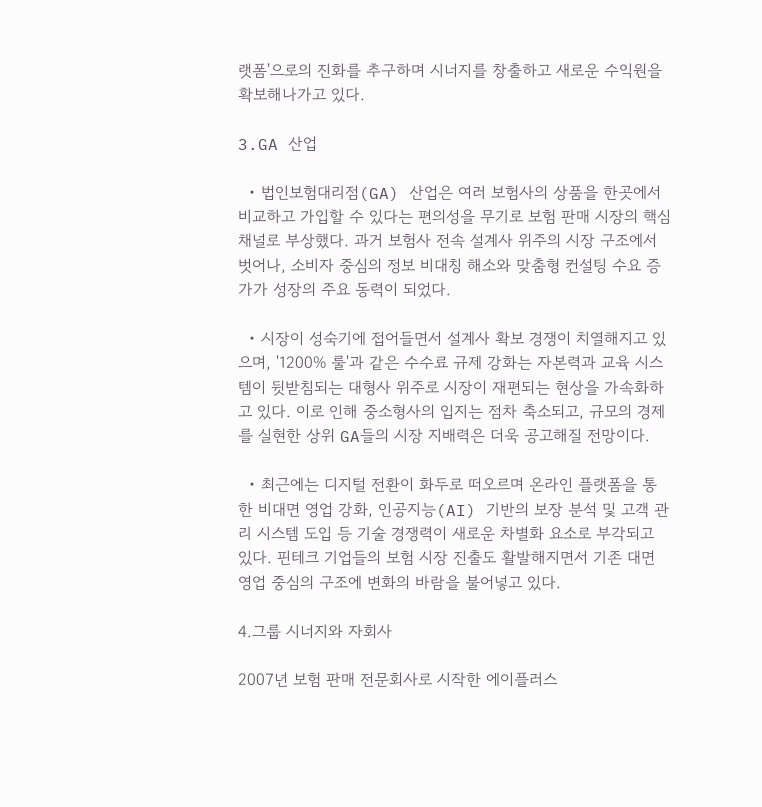랫폼'으로의 진화를 추구하며 시너지를 창출하고 새로운 수익원을 확보해나가고 있다.

3.GA 산업

  • 법인보험대리점(GA) 산업은 여러 보험사의 상품을 한곳에서 비교하고 가입할 수 있다는 편의성을 무기로 보험 판매 시장의 핵심 채널로 부상했다. 과거 보험사 전속 설계사 위주의 시장 구조에서 벗어나, 소비자 중심의 정보 비대칭 해소와 맞춤형 컨설팅 수요 증가가 성장의 주요 동력이 되었다.

  • 시장이 성숙기에 접어들면서 설계사 확보 경쟁이 치열해지고 있으며, '1200% 룰'과 같은 수수료 규제 강화는 자본력과 교육 시스템이 뒷받침되는 대형사 위주로 시장이 재편되는 현상을 가속화하고 있다. 이로 인해 중소형사의 입지는 점차 축소되고, 규모의 경제를 실현한 상위 GA들의 시장 지배력은 더욱 공고해질 전망이다.

  • 최근에는 디지털 전환이 화두로 떠오르며 온라인 플랫폼을 통한 비대면 영업 강화, 인공지능(AI) 기반의 보장 분석 및 고객 관리 시스템 도입 등 기술 경쟁력이 새로운 차별화 요소로 부각되고 있다. 핀테크 기업들의 보험 시장 진출도 활발해지면서 기존 대면 영업 중심의 구조에 변화의 바람을 불어넣고 있다.

4.그룹 시너지와 자회사

2007년 보험 판매 전문회사로 시작한 에이플러스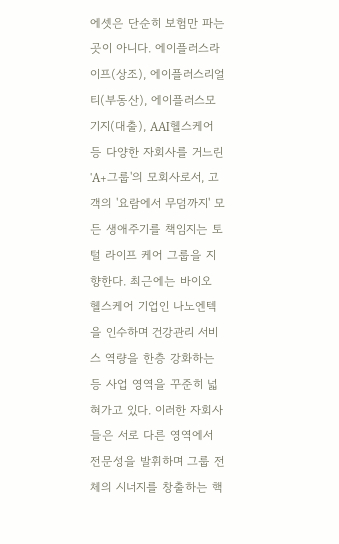에셋은 단순히 보험만 파는 곳이 아니다. 에이플러스라이프(상조), 에이플러스리얼티(부동산), 에이플러스모기지(대출), AAI헬스케어 등 다양한 자회사를 거느린 'A+그룹'의 모회사로서, 고객의 '요람에서 무덤까지' 모든 생애주기를 책임지는 토털 라이프 케어 그룹을 지향한다. 최근에는 바이오 헬스케어 기업인 나노엔텍을 인수하며 건강관리 서비스 역량을 한층 강화하는 등 사업 영역을 꾸준히 넓혀가고 있다. 이러한 자회사들은 서로 다른 영역에서 전문성을 발휘하며 그룹 전체의 시너지를 창출하는 핵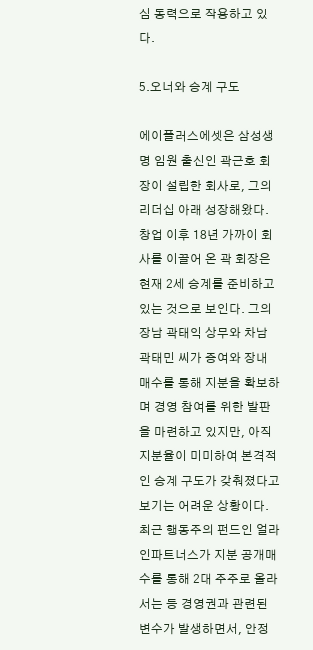심 동력으로 작용하고 있다.

5.오너와 승계 구도

에이플러스에셋은 삼성생명 임원 출신인 곽근호 회장이 설립한 회사로, 그의 리더십 아래 성장해왔다. 창업 이후 18년 가까이 회사를 이끌어 온 곽 회장은 현재 2세 승계를 준비하고 있는 것으로 보인다. 그의 장남 곽태익 상무와 차남 곽태민 씨가 증여와 장내 매수를 통해 지분을 확보하며 경영 참여를 위한 발판을 마련하고 있지만, 아직 지분율이 미미하여 본격적인 승계 구도가 갖춰졌다고 보기는 어려운 상황이다. 최근 행동주의 펀드인 얼라인파트너스가 지분 공개매수를 통해 2대 주주로 올라서는 등 경영권과 관련된 변수가 발생하면서, 안정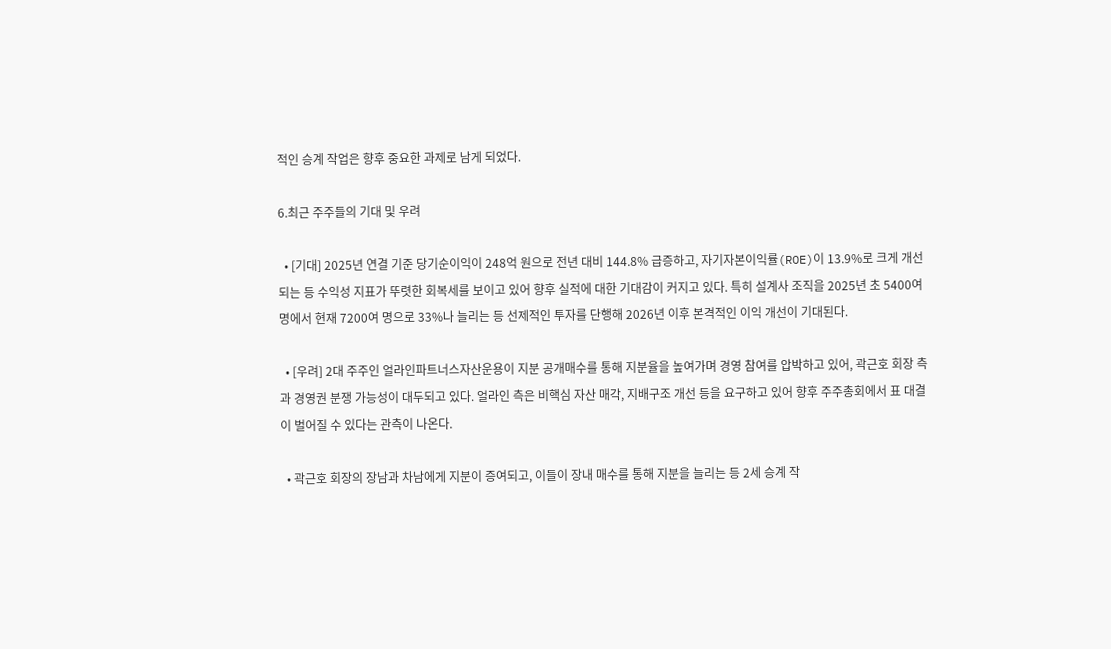적인 승계 작업은 향후 중요한 과제로 남게 되었다.

6.최근 주주들의 기대 및 우려

  • [기대] 2025년 연결 기준 당기순이익이 248억 원으로 전년 대비 144.8% 급증하고, 자기자본이익률(ROE)이 13.9%로 크게 개선되는 등 수익성 지표가 뚜렷한 회복세를 보이고 있어 향후 실적에 대한 기대감이 커지고 있다. 특히 설계사 조직을 2025년 초 5400여 명에서 현재 7200여 명으로 33%나 늘리는 등 선제적인 투자를 단행해 2026년 이후 본격적인 이익 개선이 기대된다.

  • [우려] 2대 주주인 얼라인파트너스자산운용이 지분 공개매수를 통해 지분율을 높여가며 경영 참여를 압박하고 있어, 곽근호 회장 측과 경영권 분쟁 가능성이 대두되고 있다. 얼라인 측은 비핵심 자산 매각, 지배구조 개선 등을 요구하고 있어 향후 주주총회에서 표 대결이 벌어질 수 있다는 관측이 나온다.

  • 곽근호 회장의 장남과 차남에게 지분이 증여되고, 이들이 장내 매수를 통해 지분을 늘리는 등 2세 승계 작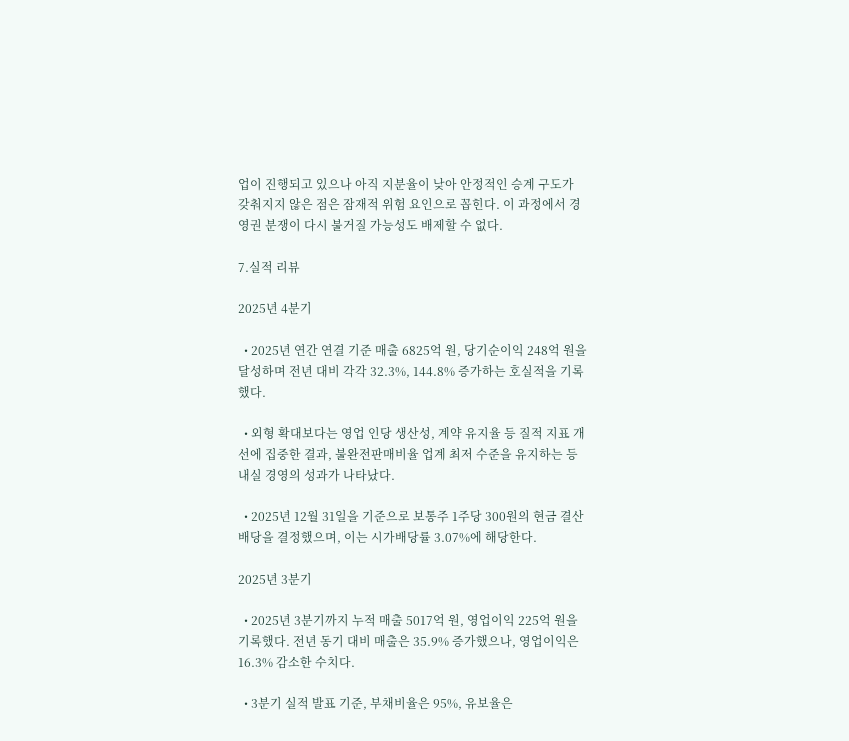업이 진행되고 있으나 아직 지분율이 낮아 안정적인 승계 구도가 갖춰지지 않은 점은 잠재적 위험 요인으로 꼽힌다. 이 과정에서 경영권 분쟁이 다시 불거질 가능성도 배제할 수 없다.

7.실적 리뷰

2025년 4분기

  • 2025년 연간 연결 기준 매출 6825억 원, 당기순이익 248억 원을 달성하며 전년 대비 각각 32.3%, 144.8% 증가하는 호실적을 기록했다.

  • 외형 확대보다는 영업 인당 생산성, 계약 유지율 등 질적 지표 개선에 집중한 결과, 불완전판매비율 업계 최저 수준을 유지하는 등 내실 경영의 성과가 나타났다.

  • 2025년 12월 31일을 기준으로 보통주 1주당 300원의 현금 결산배당을 결정했으며, 이는 시가배당률 3.07%에 해당한다.

2025년 3분기

  • 2025년 3분기까지 누적 매출 5017억 원, 영업이익 225억 원을 기록했다. 전년 동기 대비 매출은 35.9% 증가했으나, 영업이익은 16.3% 감소한 수치다.

  • 3분기 실적 발표 기준, 부채비율은 95%, 유보율은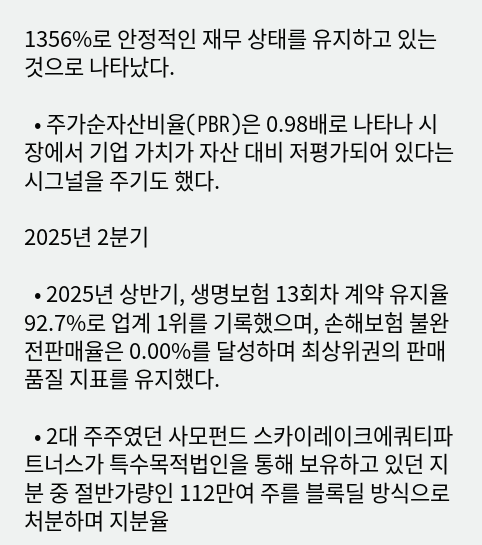1356%로 안정적인 재무 상태를 유지하고 있는 것으로 나타났다.

  • 주가순자산비율(PBR)은 0.98배로 나타나 시장에서 기업 가치가 자산 대비 저평가되어 있다는 시그널을 주기도 했다.

2025년 2분기

  • 2025년 상반기, 생명보험 13회차 계약 유지율 92.7%로 업계 1위를 기록했으며, 손해보험 불완전판매율은 0.00%를 달성하며 최상위권의 판매 품질 지표를 유지했다.

  • 2대 주주였던 사모펀드 스카이레이크에쿼티파트너스가 특수목적법인을 통해 보유하고 있던 지분 중 절반가량인 112만여 주를 블록딜 방식으로 처분하며 지분율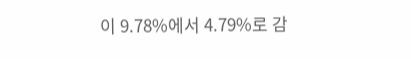이 9.78%에서 4.79%로 감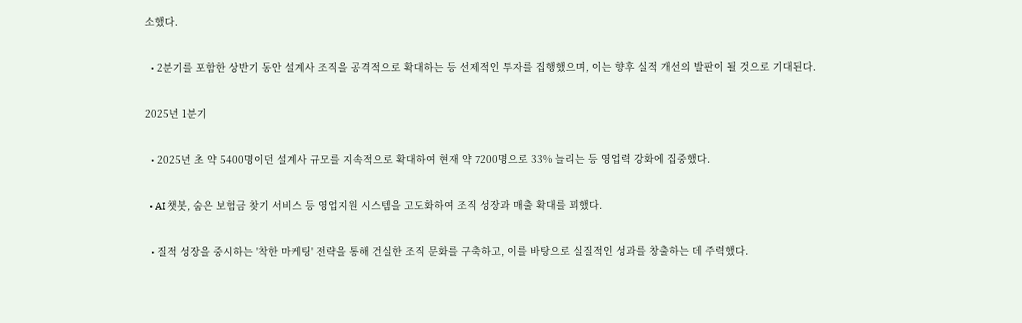소했다.

  • 2분기를 포함한 상반기 동안 설계사 조직을 공격적으로 확대하는 등 선제적인 투자를 집행했으며, 이는 향후 실적 개선의 발판이 될 것으로 기대된다.

2025년 1분기

  • 2025년 초 약 5400명이던 설계사 규모를 지속적으로 확대하여 현재 약 7200명으로 33% 늘리는 등 영업력 강화에 집중했다.

  • AI 챗봇, 숨은 보험금 찾기 서비스 등 영업지원 시스템을 고도화하여 조직 성장과 매출 확대를 꾀했다.

  • 질적 성장을 중시하는 '착한 마케팅' 전략을 통해 건실한 조직 문화를 구축하고, 이를 바탕으로 실질적인 성과를 창출하는 데 주력했다.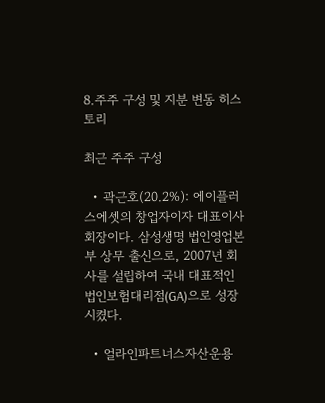8.주주 구성 및 지분 변동 히스토리

최근 주주 구성

  • 곽근호(20.2%): 에이플러스에셋의 창업자이자 대표이사 회장이다. 삼성생명 법인영업본부 상무 출신으로, 2007년 회사를 설립하여 국내 대표적인 법인보험대리점(GA)으로 성장시켰다.

  • 얼라인파트너스자산운용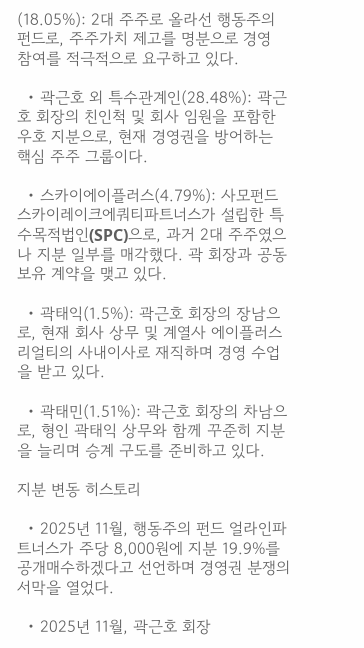(18.05%): 2대 주주로 올라선 행동주의 펀드로, 주주가치 제고를 명분으로 경영 참여를 적극적으로 요구하고 있다.

  • 곽근호 외 특수관계인(28.48%): 곽근호 회장의 친인척 및 회사 임원을 포함한 우호 지분으로, 현재 경영권을 방어하는 핵심 주주 그룹이다.

  • 스카이에이플러스(4.79%): 사모펀드 스카이레이크에쿼티파트너스가 설립한 특수목적법인(SPC)으로, 과거 2대 주주였으나 지분 일부를 매각했다. 곽 회장과 공동 보유 계약을 맺고 있다.

  • 곽태익(1.5%): 곽근호 회장의 장남으로, 현재 회사 상무 및 계열사 에이플러스리얼티의 사내이사로 재직하며 경영 수업을 받고 있다.

  • 곽태민(1.51%): 곽근호 회장의 차남으로, 형인 곽태익 상무와 함께 꾸준히 지분을 늘리며 승계 구도를 준비하고 있다.

지분 변동 히스토리

  • 2025년 11월, 행동주의 펀드 얼라인파트너스가 주당 8,000원에 지분 19.9%를 공개매수하겠다고 선언하며 경영권 분쟁의 서막을 열었다.

  • 2025년 11월, 곽근호 회장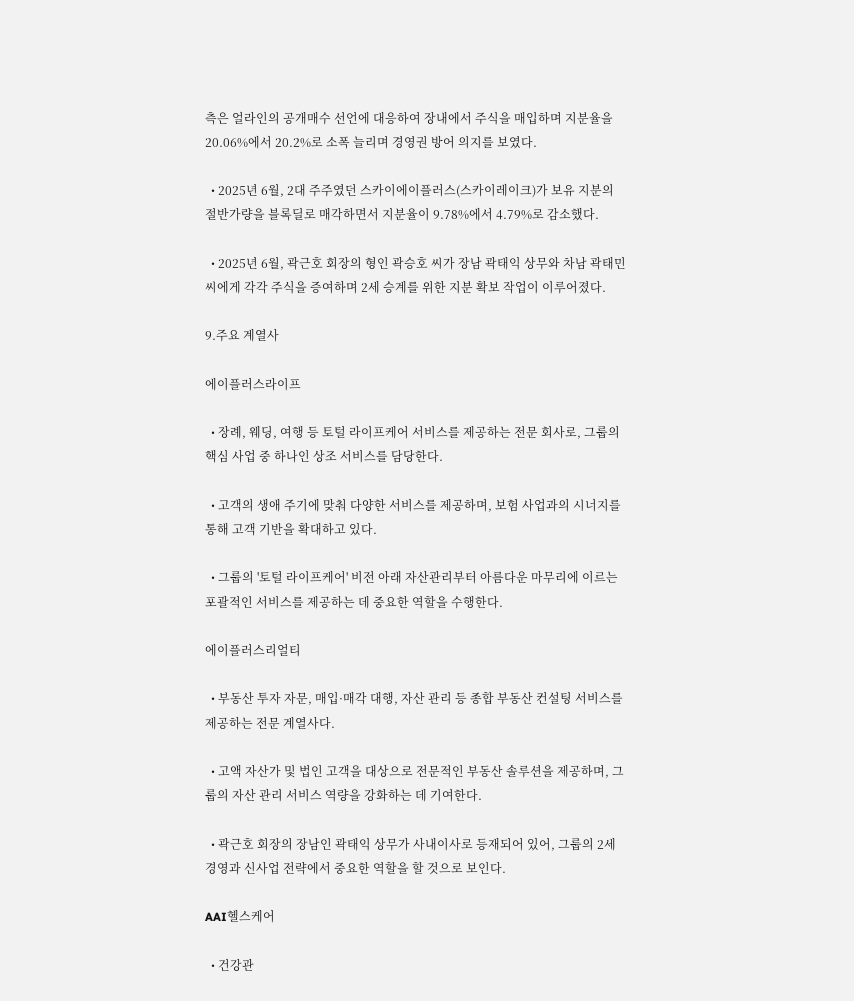측은 얼라인의 공개매수 선언에 대응하여 장내에서 주식을 매입하며 지분율을 20.06%에서 20.2%로 소폭 늘리며 경영권 방어 의지를 보였다.

  • 2025년 6월, 2대 주주였던 스카이에이플러스(스카이레이크)가 보유 지분의 절반가량을 블록딜로 매각하면서 지분율이 9.78%에서 4.79%로 감소했다.

  • 2025년 6월, 곽근호 회장의 형인 곽승호 씨가 장남 곽태익 상무와 차남 곽태민 씨에게 각각 주식을 증여하며 2세 승계를 위한 지분 확보 작업이 이루어졌다.

9.주요 계열사

에이플러스라이프

  • 장례, 웨딩, 여행 등 토털 라이프케어 서비스를 제공하는 전문 회사로, 그룹의 핵심 사업 중 하나인 상조 서비스를 담당한다.

  • 고객의 생애 주기에 맞춰 다양한 서비스를 제공하며, 보험 사업과의 시너지를 통해 고객 기반을 확대하고 있다.

  • 그룹의 '토털 라이프케어' 비전 아래 자산관리부터 아름다운 마무리에 이르는 포괄적인 서비스를 제공하는 데 중요한 역할을 수행한다.

에이플러스리얼티

  • 부동산 투자 자문, 매입·매각 대행, 자산 관리 등 종합 부동산 컨설팅 서비스를 제공하는 전문 계열사다.

  • 고액 자산가 및 법인 고객을 대상으로 전문적인 부동산 솔루션을 제공하며, 그룹의 자산 관리 서비스 역량을 강화하는 데 기여한다.

  • 곽근호 회장의 장남인 곽태익 상무가 사내이사로 등재되어 있어, 그룹의 2세 경영과 신사업 전략에서 중요한 역할을 할 것으로 보인다.

AAI헬스케어

  • 건강관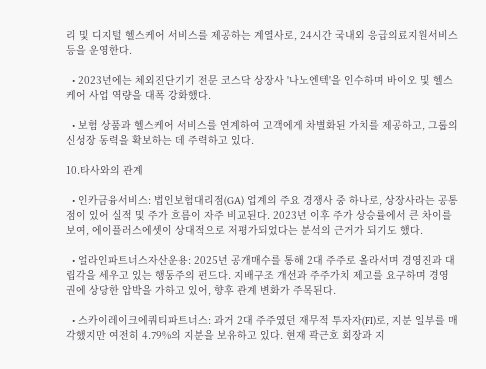리 및 디지털 헬스케어 서비스를 제공하는 계열사로, 24시간 국내외 응급의료지원서비스 등을 운영한다.

  • 2023년에는 체외진단기기 전문 코스닥 상장사 '나노엔텍'을 인수하며 바이오 및 헬스케어 사업 역량을 대폭 강화했다.

  • 보험 상품과 헬스케어 서비스를 연계하여 고객에게 차별화된 가치를 제공하고, 그룹의 신성장 동력을 확보하는 데 주력하고 있다.

10.타사와의 관계

  • 인카금융서비스: 법인보험대리점(GA) 업계의 주요 경쟁사 중 하나로, 상장사라는 공통점이 있어 실적 및 주가 흐름이 자주 비교된다. 2023년 이후 주가 상승률에서 큰 차이를 보여, 에이플러스에셋이 상대적으로 저평가되었다는 분석의 근거가 되기도 했다.

  • 얼라인파트너스자산운용: 2025년 공개매수를 통해 2대 주주로 올라서며 경영진과 대립각을 세우고 있는 행동주의 펀드다. 지배구조 개선과 주주가치 제고를 요구하며 경영권에 상당한 압박을 가하고 있어, 향후 관계 변화가 주목된다.

  • 스카이레이크에쿼티파트너스: 과거 2대 주주였던 재무적 투자자(FI)로, 지분 일부를 매각했지만 여전히 4.79%의 지분을 보유하고 있다. 현재 곽근호 회장과 지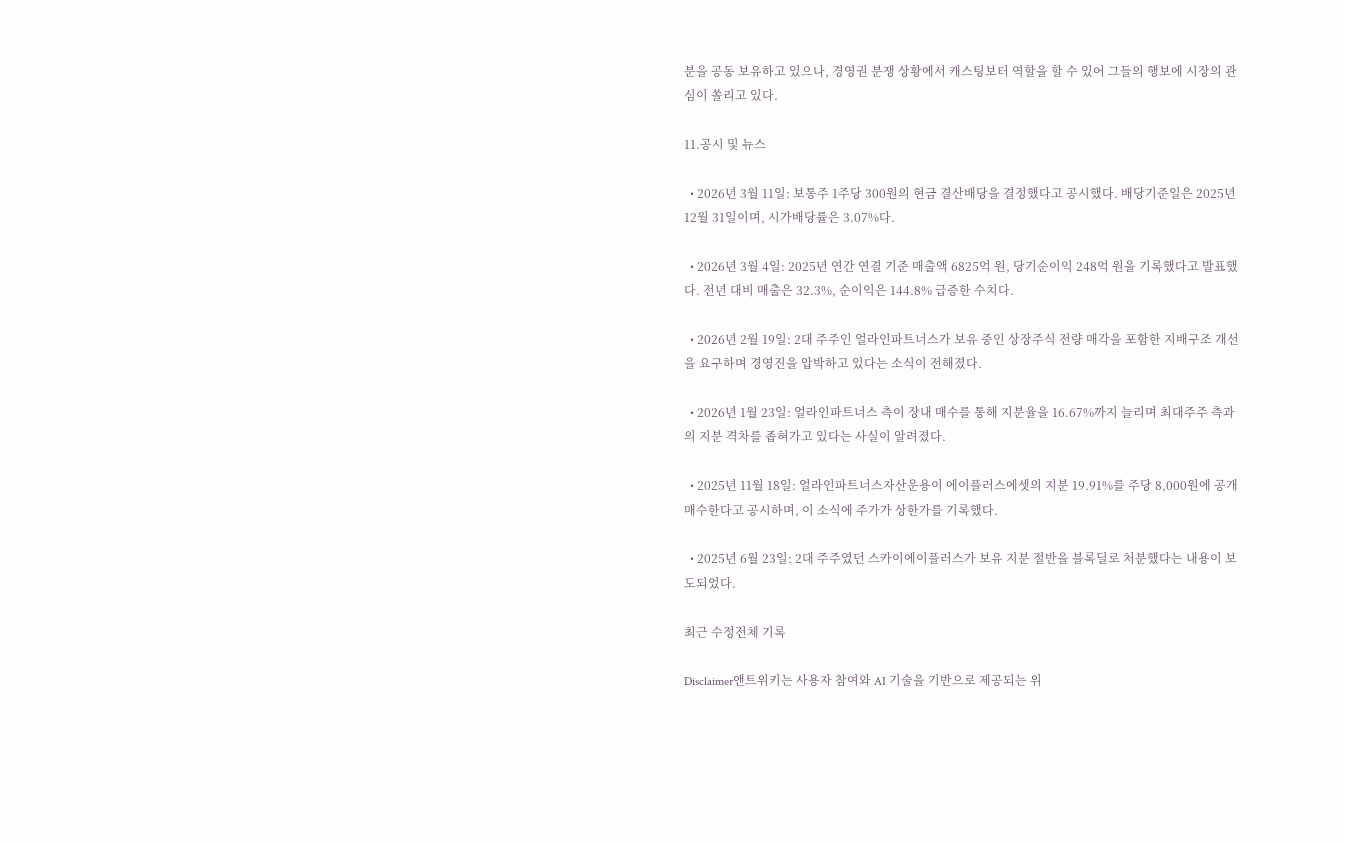분을 공동 보유하고 있으나, 경영권 분쟁 상황에서 캐스팅보터 역할을 할 수 있어 그들의 행보에 시장의 관심이 쏠리고 있다.

11.공시 및 뉴스

  • 2026년 3월 11일: 보통주 1주당 300원의 현금 결산배당을 결정했다고 공시했다. 배당기준일은 2025년 12월 31일이며, 시가배당률은 3.07%다.

  • 2026년 3월 4일: 2025년 연간 연결 기준 매출액 6825억 원, 당기순이익 248억 원을 기록했다고 발표했다. 전년 대비 매출은 32.3%, 순이익은 144.8% 급증한 수치다.

  • 2026년 2월 19일: 2대 주주인 얼라인파트너스가 보유 중인 상장주식 전량 매각을 포함한 지배구조 개선을 요구하며 경영진을 압박하고 있다는 소식이 전해졌다.

  • 2026년 1월 23일: 얼라인파트너스 측이 장내 매수를 통해 지분율을 16.67%까지 늘리며 최대주주 측과의 지분 격차를 좁혀가고 있다는 사실이 알려졌다.

  • 2025년 11월 18일: 얼라인파트너스자산운용이 에이플러스에셋의 지분 19.91%를 주당 8,000원에 공개매수한다고 공시하며, 이 소식에 주가가 상한가를 기록했다.

  • 2025년 6월 23일: 2대 주주였던 스카이에이플러스가 보유 지분 절반을 블록딜로 처분했다는 내용이 보도되었다.

최근 수정전체 기록

Disclaimer앤트위키는 사용자 참여와 AI 기술을 기반으로 제공되는 위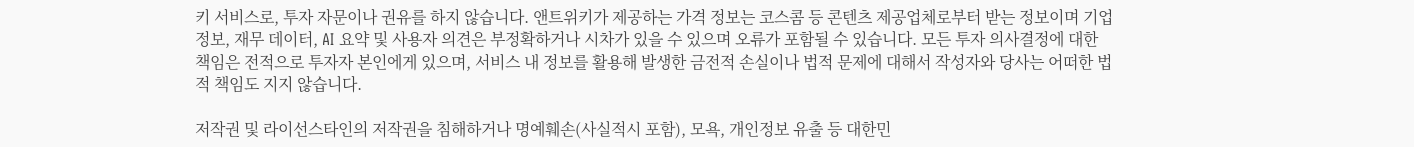키 서비스로, 투자 자문이나 권유를 하지 않습니다. 앤트위키가 제공하는 가격 정보는 코스콤 등 콘텐츠 제공업체로부터 받는 정보이며 기업 정보, 재무 데이터, AI 요약 및 사용자 의견은 부정확하거나 시차가 있을 수 있으며 오류가 포함될 수 있습니다. 모든 투자 의사결정에 대한 책임은 전적으로 투자자 본인에게 있으며, 서비스 내 정보를 활용해 발생한 금전적 손실이나 법적 문제에 대해서 작성자와 당사는 어떠한 법적 책임도 지지 않습니다.

저작권 및 라이선스타인의 저작권을 침해하거나 명예훼손(사실적시 포함), 모욕, 개인정보 유출 등 대한민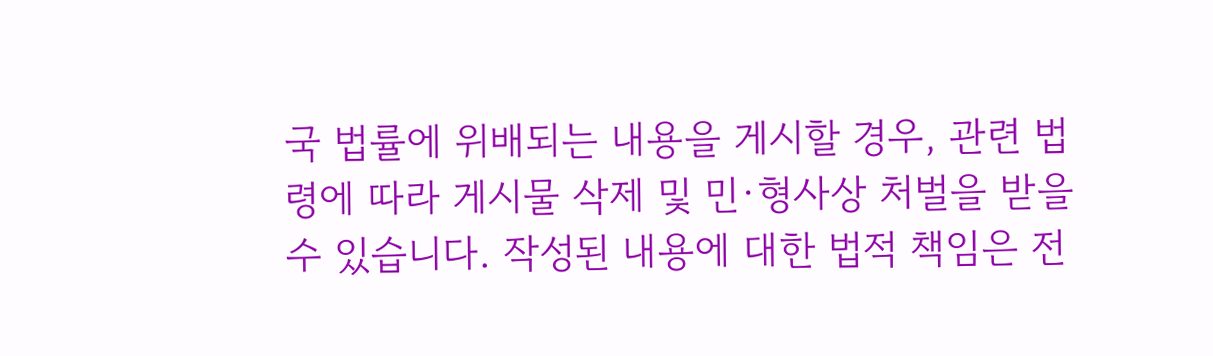국 법률에 위배되는 내용을 게시할 경우, 관련 법령에 따라 게시물 삭제 및 민·형사상 처벌을 받을 수 있습니다. 작성된 내용에 대한 법적 책임은 전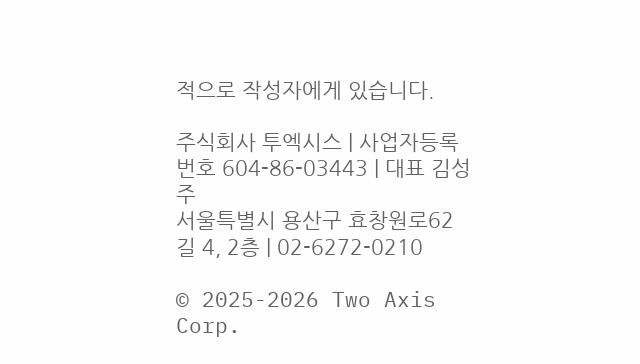적으로 작성자에게 있습니다.

주식회사 투엑시스 | 사업자등록번호 604-86-03443 | 대표 김성주
서울특별시 용산구 효창원로62길 4, 2층 | 02-6272-0210

© 2025-2026 Two Axis Corp.